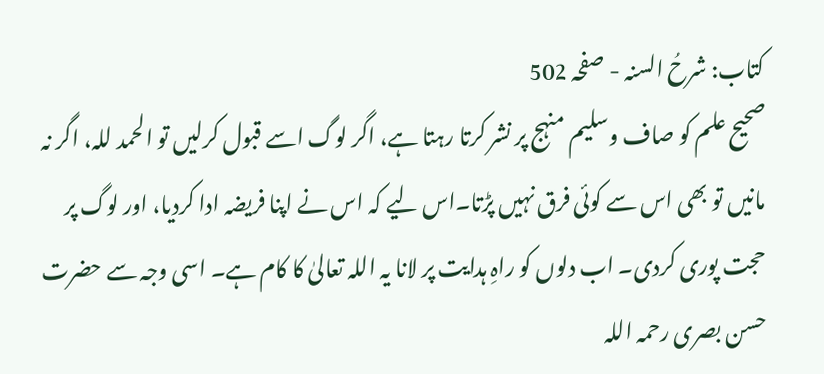کتاب: شرحُ السنہ - صفحہ 502
صحیح علم کو صاف وسلیم منہج پر نشر کرتا رہتا ہے، اگر لوگ اسے قبول کرلیں تو الحمد للہ، اگر نہ مانیں تو بھی اس سے کوئی فرق نہیں پڑتا۔اس لیے کہ اس نے اپنا فریضہ ادا کردیا، اور لوگ پر حجت پوری کردی۔ اب دلوں کو راہِ ہدایت پر لانا یہ اللہ تعالیٰ کا کام ہے۔ اسی وجہ سے حضرت حسن بصری رحمہ اللہ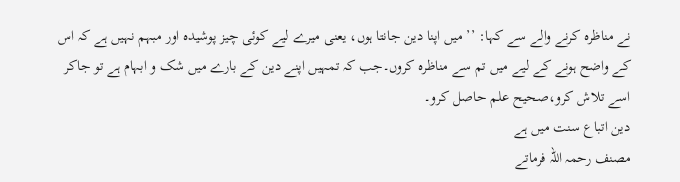نے مناظرہ کرنے والے سے کہا: ’’ میں اپنا دین جانتا ہوں، یعنی میرے لیے کوئی چیز پوشیدہ اور مبہم نہیں ہے کہ اس کے واضح ہونے کے لیے میں تم سے مناظرہ کروں۔جب کہ تمہیں اپنے دین کے بارے میں شک و ابہام ہے تو جاکر اسے تلاش کرو،صحیح علم حاصل کرو۔
دین اتباع سنت میں ہے
مصنف رحمہ اللہ فرماتے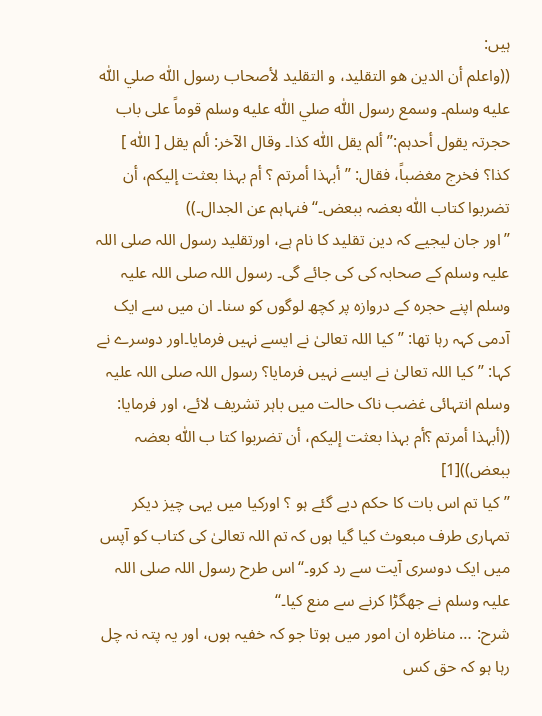ہیں:
((واعلم أن الدین ھو التقلید، و التقلید لأصحاب رسول اللّٰه صلي اللّٰه عليه وسلم۔ وسمع رسول اللّٰه صلي اللّٰه عليه وسلم قوماً علی باب حجرتہ یقول أحدہم:’’ ألم یقل اللّٰه کذا۔ وقال الآخر: ألم یقل [ اللّٰه ] کذا؟ فخرج مغضباً، فقال: ’’ أبہذا أمرتم ؟ أم بہذا بعثت إلیکم، أن تضربوا کتاب اللّٰه بعضہ ببعض۔‘‘فنہاہم عن الجدال۔))
’’اور جان لیجیے کہ دین تقلید کا نام ہے، اورتقلید رسول اللہ صلی اللہ علیہ وسلم کے صحابہ کی کی جائے گی۔ رسول اللہ صلی اللہ علیہ وسلم اپنے حجرہ کے دروازہ پر کچھ لوگوں کو سنا۔ ان میں سے ایک آدمی کہہ رہا تھا: ’’ کیا اللہ تعالیٰ نے ایسے نہیں فرمایا۔اور دوسرے نے کہا: ’’ کیا اللہ تعالیٰ نے ایسے نہیں فرمایا؟ رسول اللہ صلی اللہ علیہ وسلم انتہائی غضب ناک حالت میں باہر تشریف لائے، اور فرمایا:
((أبہذا أمرتم ؟أم بہذا بعثت إلیکم، أن تضربوا کتا ب اللّٰه بعضہ ببعض))[1]
’’ کیا تم اس بات کا حکم دیے گئے ہو ؟ اورکیا میں یہی چیز دیکر تمہاری طرف مبعوث کیا گیا ہوں کہ تم اللہ تعالیٰ کی کتاب کو آپس میں ایک دوسری آیت سے رد کرو۔‘‘اس طرح رسول اللہ صلی اللہ علیہ وسلم نے جھگڑا کرنے سے منع کیا۔‘‘
شرح: … مناظرہ ان امور میں ہوتا جو کہ خفیہ ہوں، اور یہ پتہ نہ چل رہا ہو کہ حق کس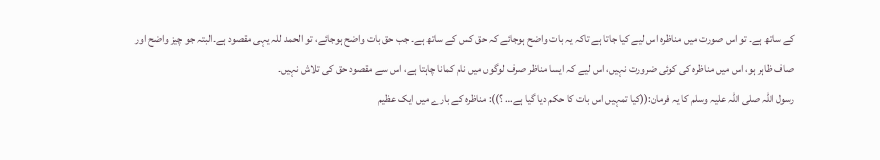کے ساتھ ہے۔ تو اس صورت میں مناظرہ اس لیے کیا جاتا ہے تاکہ یہ بات واضح ہوجائے کہ حق کس کے ساتھ ہے۔ جب حق بات واضح ہوجائے، تو الحمد للہ یہی مقصود ہے۔البتہ جو چیز واضح اور صاف ظاہر ہو، اس میں مناظرہ کی کوئی ضرورت نہیں، اس لیے کہ ایسا مناظر صرف لوگوں میں نام کمانا چاہتا ہے، اس سے مقصود حق کی تلاش نہیں۔
رسول اللہ صلی اللہ علیہ وسلم کا یہ فرمان:((کیا تمہیں اس بات کا حکم دیا گیا ہے… ؟)): مناظرہ کے بارے میں ایک عظیم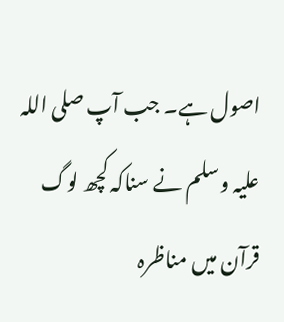اصول ہے۔ جب آپ صلی اللہ علیہ وسلم نے سناکہ کچھ لوگ قرآن میں مناظرہ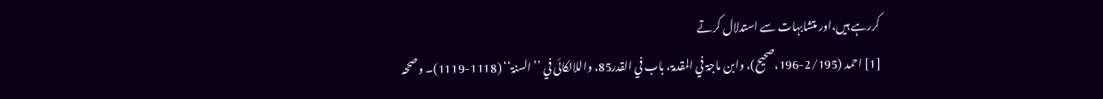کررہے ہیں،اور متشابہات سے استدلال کرتے
[1] احمد (2/195-196،صحیح)، وابن ماجۃ في المقدمۃ، باب في القدر85، واللالکائی في ’’السنۃ‘‘ (1118-1119)۔ وصححہ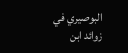البوصیري في زوائد ابن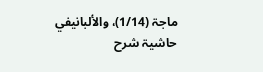ماجۃ (1/14)، والألبانيفي حاشیۃ شرح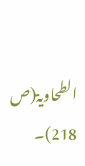الطحاویۃ(ص 218)۔